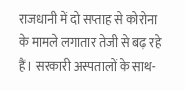राजधानी में दो सप्ताह से कोरोना के मामले लगातार तेजी से बढ़ रहे हैं। सरकारी अस्पतालों के साथ-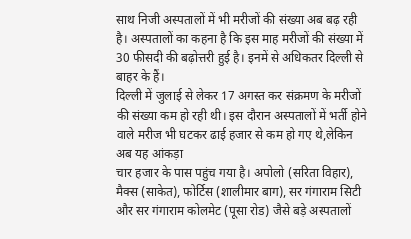साथ निजी अस्पतालों में भी मरीजों की संख्या अब बढ़ रही है। अस्पतालों का कहना है कि इस माह मरीजों की संख्या में 30 फीसदी की बढ़ोत्तरी हुई है। इनमें से अधिकतर दिल्ली से बाहर के हैं।
दिल्ली में जुलाई से लेकर 17 अगस्त कर संक्रमण के मरीजों की संख्या कम हो रही थी। इस दौरान अस्पतालों में भर्ती होने वाले मरीज भी घटकर ढाई हजार से कम हो गए थे,लेकिन अब यह आंकड़ा
चार हजार के पास पहुंच गया है। अपोलो (सरिता विहार), मैक्स (साकेत), फोर्टिस (शालीमार बाग), सर गंगाराम सिटी और सर गंगाराम कोलमेट (पूसा रोड) जैसे बड़े अस्पतालों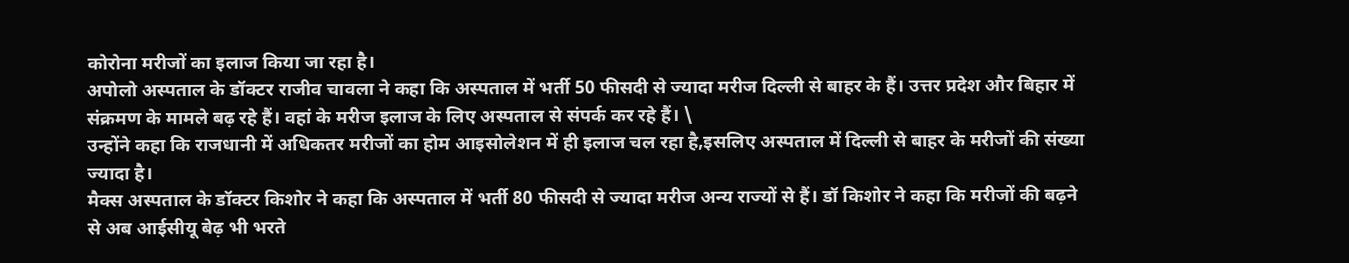कोरोना मरीजों का इलाज किया जा रहा है।
अपोलो अस्पताल के डॉक्टर राजीव चावला ने कहा कि अस्पताल में भर्ती 50 फीसदी से ज्यादा मरीज दिल्ली से बाहर के हैं। उत्तर प्रदेश और बिहार में संक्रमण के मामले बढ़ रहे हैं। वहां के मरीज इलाज के लिए अस्पताल से संपर्क कर रहे हैं। \
उन्होंने कहा कि राजधानी में अधिकतर मरीजों का होम आइसोलेशन में ही इलाज चल रहा है,इसलिए अस्पताल में दिल्ली से बाहर के मरीजों की संख्या ज्यादा है।
मैक्स अस्पताल के डॉक्टर किशोर ने कहा कि अस्पताल में भर्ती 80 फीसदी से ज्यादा मरीज अन्य राज्यों से हैं। डॉ किशोर ने कहा कि मरीजों की बढ़ने से अब आईसीयू बेढ़ भी भरते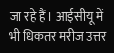जा रहे हैं। आईसीयू में भी धिकतर मरीज उत्तर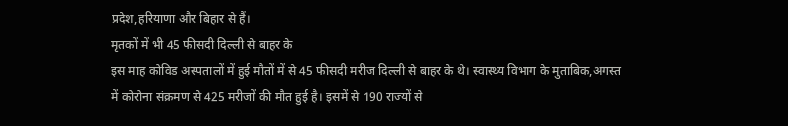प्रदेश,हरियाणा और बिहार से हैं।
मृतकों में भी 45 फीसदी दिल्ली से बाहर के
इस माह कोविड अस्पतालों में हुई मौतों में से 45 फीसदी मरीज दिल्ली से बाहर के थे। स्वास्थ्य विभाग के मुताबिक,अगस्त में कोरोना संक्रमण से 425 मरीजों की मौत हुई है। इसमें से 190 राज्यों से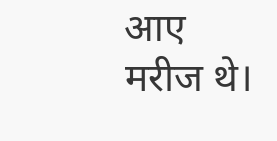आए मरीज थे।